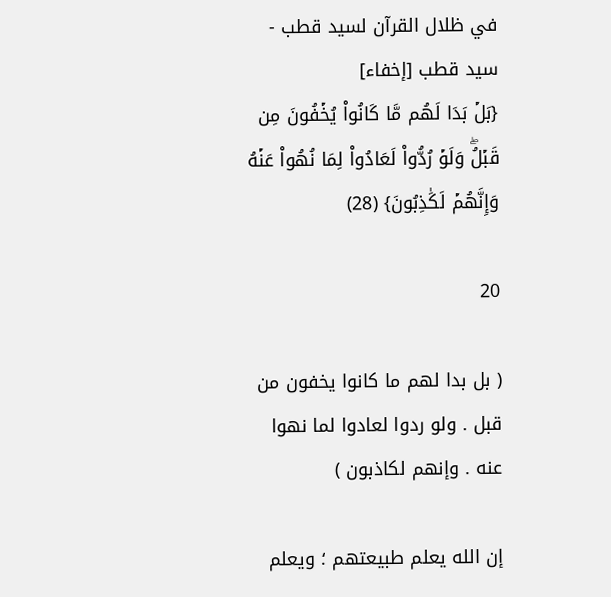في ظلال القرآن لسيد قطب - سيد قطب [إخفاء]
{بَلۡ بَدَا لَهُم مَّا كَانُواْ يُخۡفُونَ مِن قَبۡلُۖ وَلَوۡ رُدُّواْ لَعَادُواْ لِمَا نُهُواْ عَنۡهُ وَإِنَّهُمۡ لَكَٰذِبُونَ} (28)

20

( بل بدا لهم ما كانوا يخفون من قبل . ولو ردوا لعادوا لما نهوا عنه . وإنهم لكاذبون )

إن الله يعلم طبيعتهم ؛ ويعلم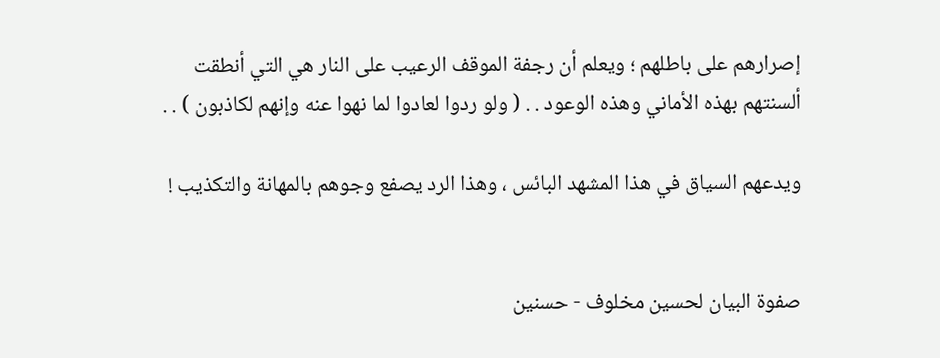إصرارهم على باطلهم ؛ ويعلم أن رجفة الموقف الرعيب على النار هي التي أنطقت ألسنتهم بهذه الأماني وهذه الوعود . . ( ولو ردوا لعادوا لما نهوا عنه وإنهم لكاذبون ) . .

ويدعهم السياق في هذا المشهد البائس ، وهذا الرد يصفع وجوهم بالمهانة والتكذيب !


صفوة البيان لحسين مخلوف - حسنين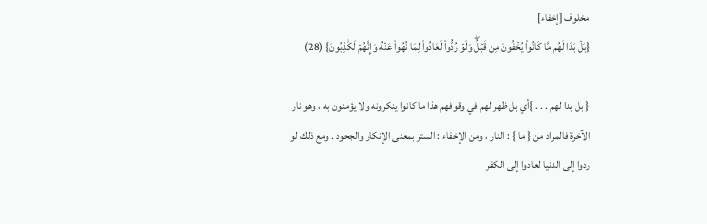مخلوف [إخفاء]
{بَلۡ بَدَا لَهُم مَّا كَانُواْ يُخۡفُونَ مِن قَبۡلُۖ وَلَوۡ رُدُّواْ لَعَادُواْ لِمَا نُهُواْ عَنۡهُ وَإِنَّهُمۡ لَكَٰذِبُونَ} (28)

{ بل بدا لهم . . . }أي بل ظهر لهم في وقوفهم هذا ما كانوا ينكرونه ولا يؤمنون به ، وهو نار الآخرة فالمراد من { ما } : النار ، ومن الإخفاء : الستر بمعنى الإنكار والجحود . ومع ذلك لو ردوا إلى الدنيا لعادوا إلى الكفر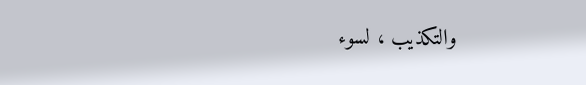والتكذيب ، لسوء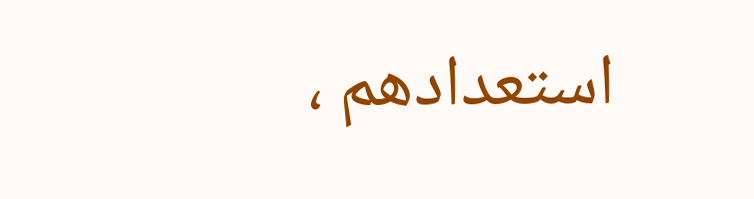استعدادهم ،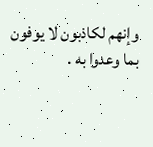وإنهم لكاذبون لا يوفون بما وعدوا به .